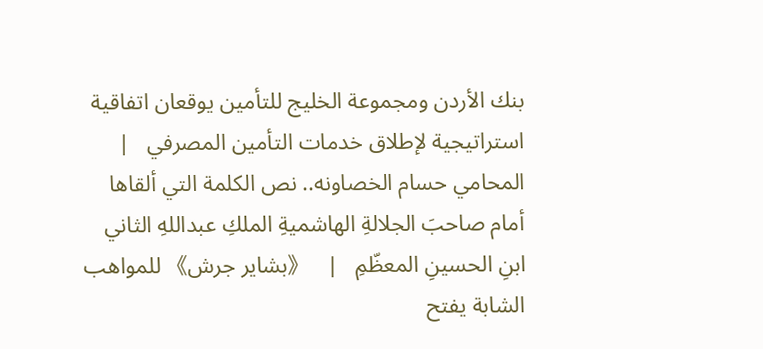بنك الأردن ومجموعة الخليج للتأمين يوقعان اتفاقية استراتيجية لإطلاق خدمات التأمين المصرفي   |   المحامي حسام الخصاونه.. نص الكلمة التي ألقاها أمام صاحبَ الجلالةِ الهاشميةِ الملكِ عبداللهِ الثاني ابنِ الحسينِ المعظّمِ   |   《بشاير جرش》 للمواهب الشابة يفتح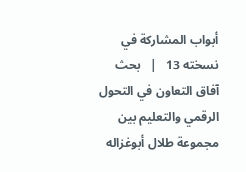أبواب المشاركة في نسخته 13   |   بحث آفاق التعاون في التحول الرقمي والتعليم بين مجموعة طلال أبوغزاله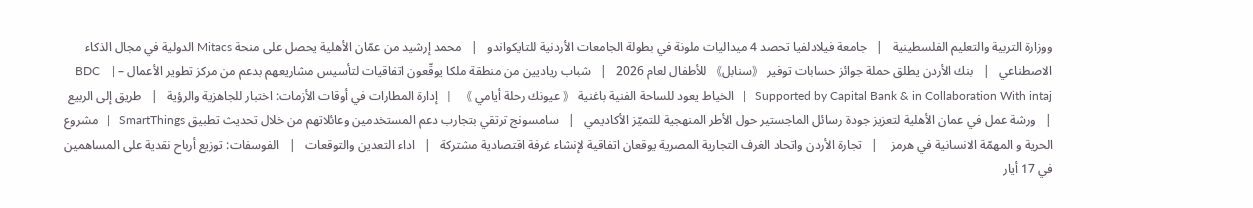ووزارة التربية والتعليم الفلسطينية   |   جامعة فيلادلفيا تحصد 4 ميداليات ملونة في بطولة الجامعات الأردنية للتايكواندو   |   محمد إرشيد من عمّان الأهلية يحصل على منحة Mitacs الدولية في مجال الذكاء الاصطناعي   |   بنك الأردن يطلق حملة جوائز حسابات توفير 《سنابل》 للأطفال لعام 2026   |   شباب رياديين من منطقة ملكا يوقّعون اتفاقيات لتأسيس مشاريعهم بدعم من مركز تطوير الأعمال – BDC    |   Supported by Capital Bank & in Collaboration With intaj   |   الخياط يعود للساحة الفنية باغنية 《 عيونك رحلة أيامي 》   |   إدارة المطارات في أوقات الأزمات: اختبار للجاهزية والرؤية   |   طريق إلى الربيع   |   ورشة عمل في عمان الأهلية لتعزيز جودة رسائل الماجستير حول الأطر المنهجية للتميّز الأكاديمي   |   سامسونج ترتقي بتجارب دعم المستخدمين وعائلاتهم من خلال تحديث تطبيق SmartThings   |   مشروع الحرية و المهمّة الانسانية في هرمز    |   تجارة الأردن واتحاد الغرف التجارية المصرية يوقعان اتفاقية لإنشاء غرفة اقتصادية مشتركة   |   اداء التعدين والتوقعات   |   الفوسفات: توزيع أرباح نقدية على المساهمين في 17 أيار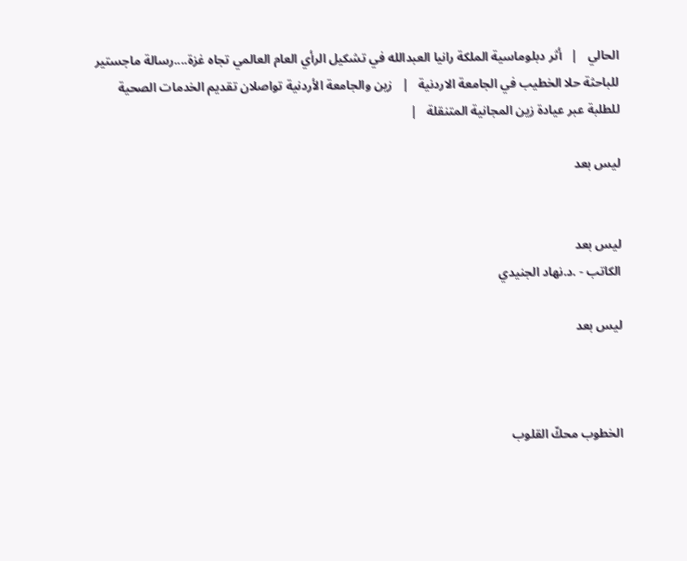الحالي   |   أثر دبلوماسية الملكة رانيا العبدالله في تشكيل الرأي العام العالمي تجاه غزة....رسالة ماجستير للباحثة حلا الخطيب في الجامعة الاردنية   |   زين والجامعة الأردنية تواصلان تقديم الخدمات الصحية للطلبة عبر عيادة زين المجانية المتنقلة   |

ليس بعد


ليس بعد
الكاتب - .د.نهاد الجنيدي

ليس بعد



الخطوب محكّ القلوب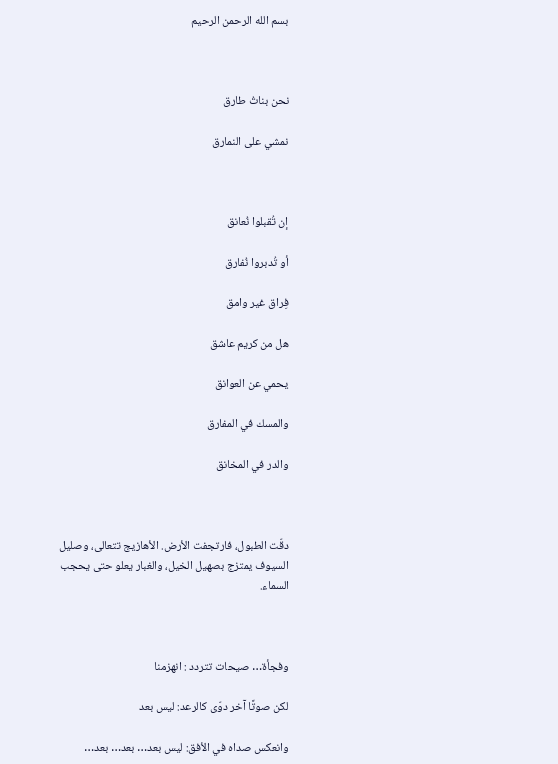بسم الله الرحمن الرحيم



نحن بناتُ طارق

نمشي على النمارق



إن تُقبلوا نُعانق

أو تُدبروا نُفارق

فِراق غير وامق

هل من كريم عاشق

يحمي عن العوانق

والمسك في المفارق

والدر في المخانق



دقّت الطبول، فارتجفت الأرض. الأهازيج تتعالى، وصليل السيوف يمتزج بصهيل الخيل، والغبار يعلو حتى يحجب السماء.



وفجأة… صيحات تتردد : انهزمنا

لكن صوتًا آخر دوّى كالرعد: ليس بعد

وانعكس صداه في الأفق: ليس بعد… بعد… بعد…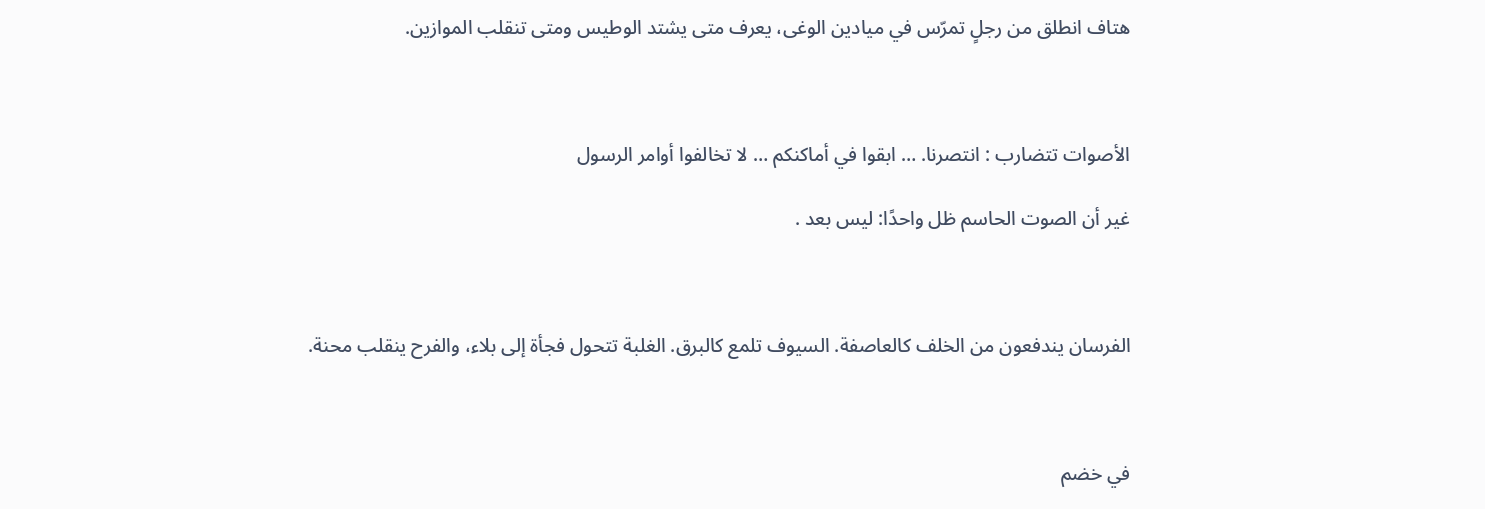هتاف انطلق من رجلٍ تمرّس في ميادين الوغى، يعرف متى يشتد الوطيس ومتى تنقلب الموازين.



الأصوات تتضارب : انتصرنا. … ابقوا في أماكنكم … لا تخالفوا أوامر الرسول

غير أن الصوت الحاسم ظل واحدًا: ليس بعد .



الفرسان يندفعون من الخلف كالعاصفة. السيوف تلمع كالبرق. الغلبة تتحول فجأة إلى بلاء، والفرح ينقلب محنة.



في خضم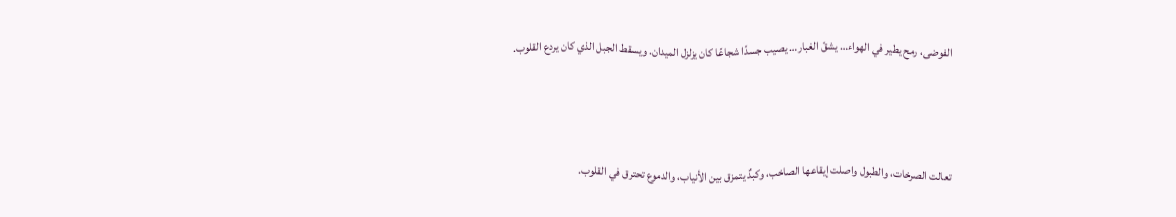الفوضى، رمح يطير في الهواء… يشقّ الغبار… يصيب جسدًا شجاعًا كان يزلزل الميدان. ويسقط الجبل الذي كان يردع القلوب.



تعالت الصرخات، والطبول واصلت إيقاعها الصاخب، وكبدٌ يتمزق بين الأنياب، والدموع تحترق في القلوب.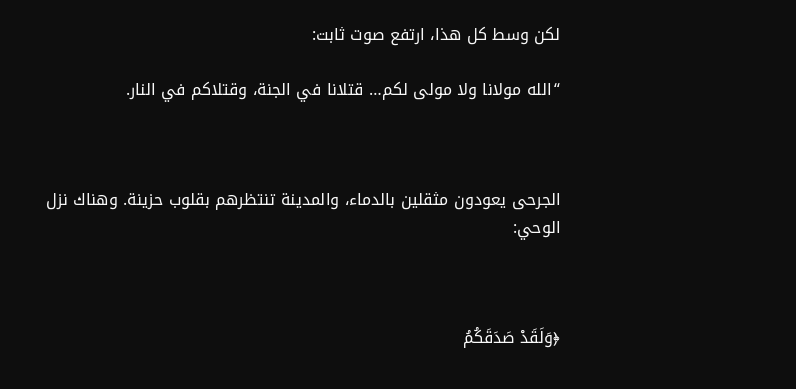لكن وسط كل هذا، ارتفع صوت ثابت:

“الله مولانا ولا مولى لكم… قتلانا في الجنة، وقتلاكم في النار.



الجرحى يعودون مثقلين بالدماء، والمدينة تنتظرهم بقلوب حزينة. وهناك نزل الوحي:



﴿وَلَقَدْ صَدَقَكُمُ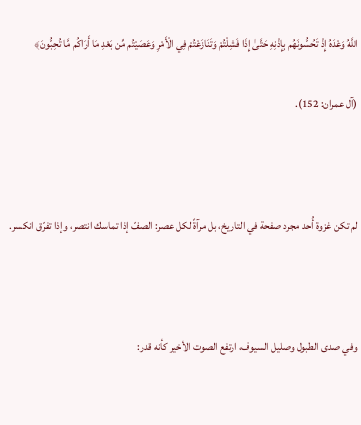اللَّهُ وَعْدَهُ إِذْ تَحُسُّونَهُم بِإِذْنِهِ حَتَّىٰ إِذَا فَشِلْتُمْ وَتَنَازَعْتُمْ فِي الْأَمْرِ وَعَصَيْتُم مِّن بَعْدِ مَا أَرَاكُم مَّا تُحِبُّونَ﴾

(آل عمران: 152).



لم تكن غزوة أُحد مجرد صفحة في التاريخ، بل مرآةً لكل عصر: الصفّ إذا تماسك انتصر، وإذا تفرّق انكسر.



وفي صدى الطبول وصليل السيوف، ارتفع الصوت الأخير كأنه قدر: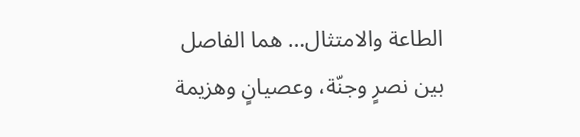الطاعة والامتثال… هما الفاصل بين نصرٍ وجنّة، وعصيانٍ وهزيمة